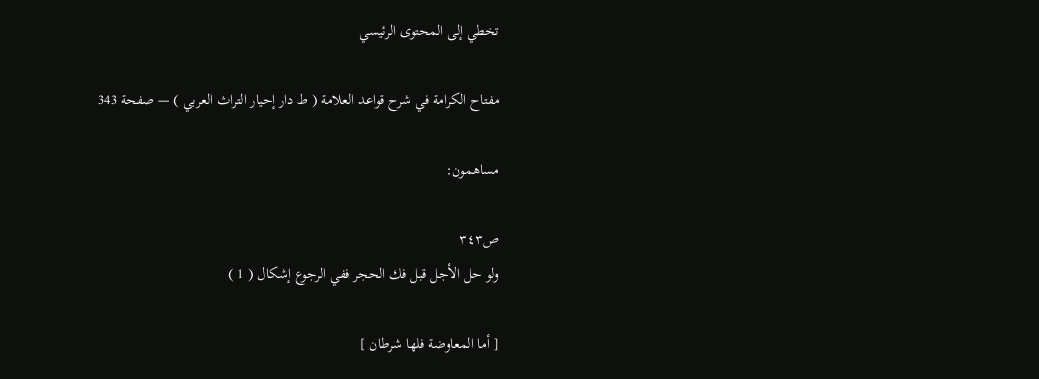تخطي إلى المحتوى الرئيسي

مفتاح الكرامة في شرح قواعد العلامة ( ط دار إحيار التراث العربي ) — صفحة 343

مساهمون:

ص٣٤٣
ولو حل الأجل قبل فك الحجر ففي الرجوع إشكال ( 1 )

[ أما المعاوضة فلها شرطان ]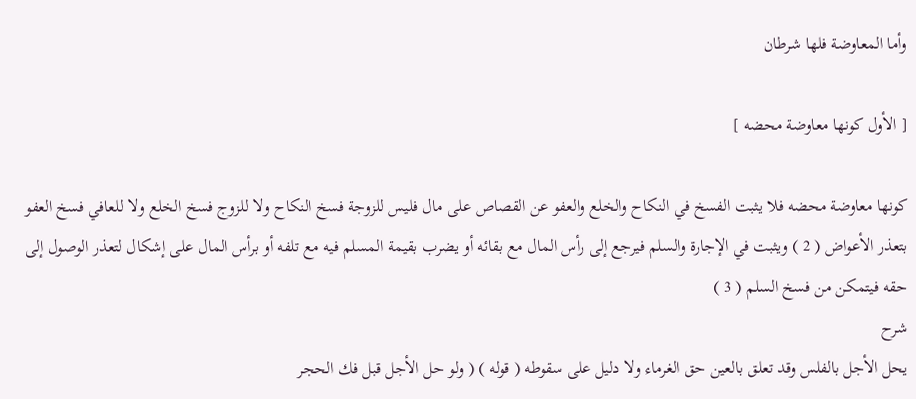وأما المعاوضة فلها شرطان

[ الأول كونها معاوضة محضه ]

كونها معاوضة محضه فلا يثبت الفسخ في النكاح والخلع والعفو عن القصاص على مال فليس للزوجة فسخ النكاح ولا للزوج فسخ الخلع ولا للعافي فسخ العفو بتعذر الأعواض ( 2 ) ويثبت في الإجارة والسلم فيرجع إلى رأس المال مع بقائه أو يضرب بقيمة المسلم فيه مع تلفه أو برأس المال على إشكال لتعذر الوصول إلى حقه فيتمكن من فسخ السلم ( 3 )
شرح
يحل الأجل بالفلس وقد تعلق بالعين حق الغرماء ولا دليل على سقوطه ( قوله ) ( ولو حل الأجل قبل فك الحجر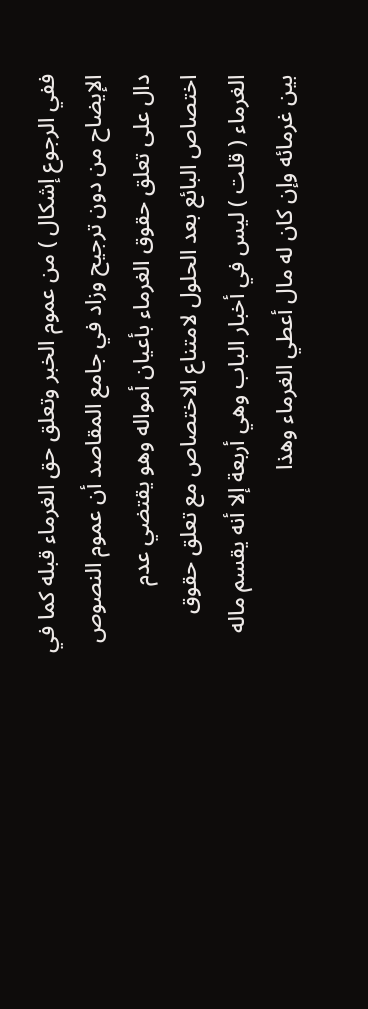ففي الرجوع إشكال ) من عموم الخبر وتعلق حق الغرماء قبله كما في الإيضاح من دون ترجيح وزاد في جامع المقاصد أن عموم النصوص دال على تعلق حقوق الغرماء بأعيان أمواله وهو يقتضي عدم اختصاص البائع بعد الحلول لامتناع الاختصاص مع تعلق حقوق الغرماء ( قلت ) ليس في أخبار الباب وهي أربعة إلا أنه يقسم ماله بين غرمائه وإن كان له مال أعطي الغرماء وهذا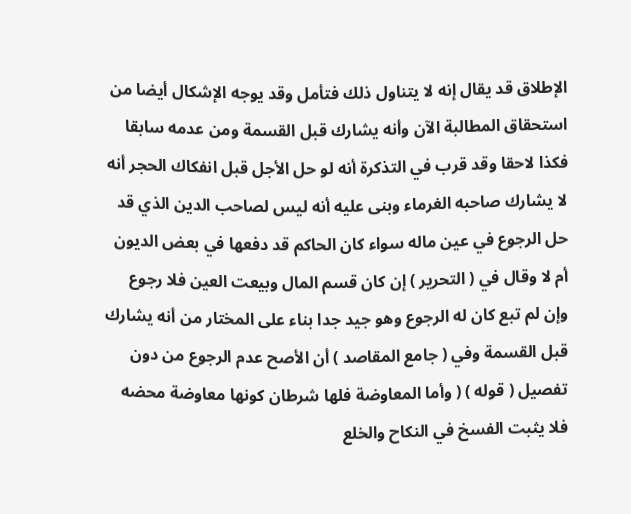الإطلاق قد يقال إنه لا يتناول ذلك فتأمل وقد يوجه الإشكال أيضا من استحقاق المطالبة الآن وأنه يشارك قبل القسمة ومن عدمه سابقا فكذا لاحقا وقد قرب في التذكرة أنه لو حل الأجل قبل انفكاك الحجر أنه لا يشارك صاحبه الغرماء وبنى عليه أنه ليس لصاحب الدين الذي قد حل الرجوع في عين ماله سواء كان الحاكم قد دفعها في بعض الديون أم لا وقال في ( التحرير ) إن كان قسم المال وبيعت العين فلا رجوع وإن لم تبع كان له الرجوع وهو جيد جدا بناء على المختار من أنه يشارك قبل القسمة وفي ( جامع المقاصد ) أن الأصح عدم الرجوع من دون تفصيل ( قوله ) ( وأما المعاوضة فلها شرطان كونها معاوضة محضه فلا يثبت الفسخ في النكاح والخلع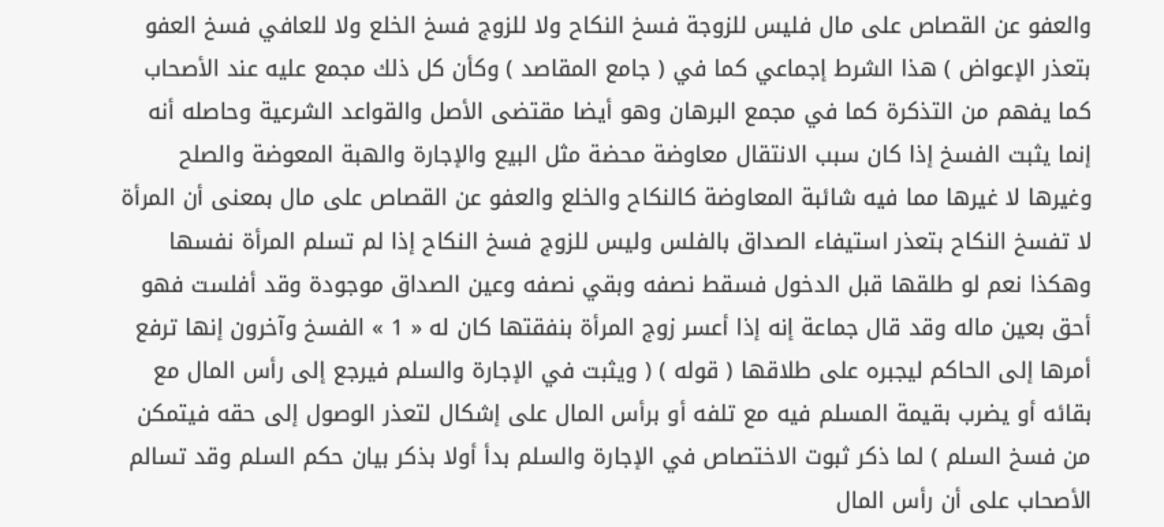والعفو عن القصاص على مال فليس للزوجة فسخ النكاح ولا للزوج فسخ الخلع ولا للعافي فسخ العفو بتعذر الإعواض ) هذا الشرط إجماعي كما في ( جامع المقاصد ) وكأن كل ذلك مجمع عليه عند الأصحاب كما يفهم من التذكرة كما في مجمع البرهان وهو أيضا مقتضى الأصل والقواعد الشرعية وحاصله أنه إنما يثبت الفسخ إذا كان سبب الانتقال معاوضة محضة مثل البيع والإجارة والهبة المعوضة والصلح وغيرها لا غيرها مما فيه شائبة المعاوضة كالنكاح والخلع والعفو عن القصاص على مال بمعنى أن المرأة لا تفسخ النكاح بتعذر استيفاء الصداق بالفلس وليس للزوج فسخ النكاح إذا لم تسلم المرأة نفسها وهكذا نعم لو طلقها قبل الدخول فسقط نصفه وبقي نصفه وعين الصداق موجودة وقد أفلست فهو أحق بعين ماله وقد قال جماعة إنه إذا أعسر زوج المرأة بنفقتها كان له « 1 » الفسخ وآخرون إنها ترفع أمرها إلى الحاكم ليجبره على طلاقها ( قوله ) ( ويثبت في الإجارة والسلم فيرجع إلى رأس المال مع بقائه أو يضرب بقيمة المسلم فيه مع تلفه أو برأس المال على إشكال لتعذر الوصول إلى حقه فيتمكن من فسخ السلم ) لما ذكر ثبوت الاختصاص في الإجارة والسلم بدأ أولا بذكر بيان حكم السلم وقد تسالم الأصحاب على أن رأس المال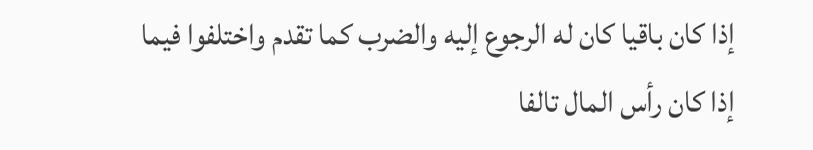إذا كان باقيا كان له الرجوع إليه والضرب كما تقدم واختلفوا فيما إذا كان رأس المال تالفا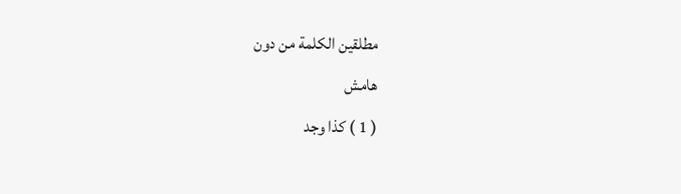مطلقين الكلمة من دون
هامش
( 1 ) كذا وجد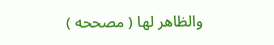والظاهر لها ( مصححه )